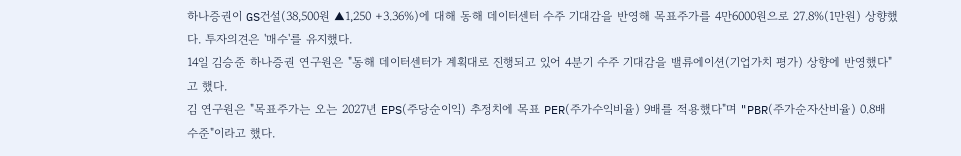하나증권이 GS건설(38,500원 ▲1,250 +3.36%)에 대해 동해 데이터센터 수주 기대감을 반영해 목표주가를 4만6000원으로 27.8%(1만원) 상향했다. 투자의견은 '매수'를 유지했다.
14일 김승준 하나증권 연구원은 "동해 데이터센터가 계획대로 진행되고 있어 4분기 수주 기대감을 밸류에이션(기업가치 평가) 상향에 반영했다"고 했다.
김 연구원은 "목표주가는 오는 2027년 EPS(주당순이익) 추정치에 목표 PER(주가수익비율) 9배를 적용했다"며 "PBR(주가순자산비율) 0.8배 수준"이라고 했다.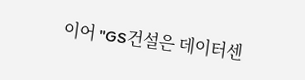이어 "GS건설은 데이터센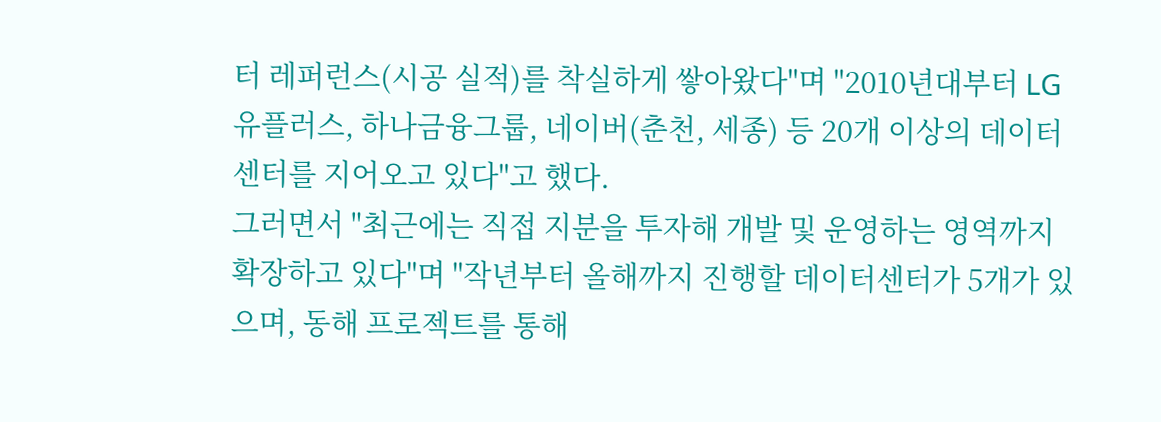터 레퍼런스(시공 실적)를 착실하게 쌓아왔다"며 "2010년대부터 LG유플러스, 하나금융그룹, 네이버(춘천, 세종) 등 20개 이상의 데이터센터를 지어오고 있다"고 했다.
그러면서 "최근에는 직접 지분을 투자해 개발 및 운영하는 영역까지 확장하고 있다"며 "작년부터 올해까지 진행할 데이터센터가 5개가 있으며, 동해 프로젝트를 통해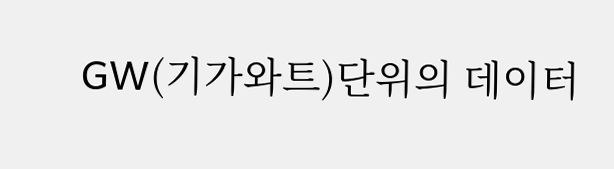GW(기가와트)단위의 데이터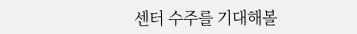센터 수주를 기대해볼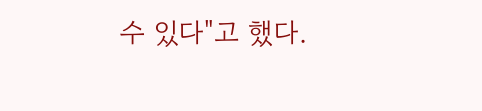수 있다"고 했다.